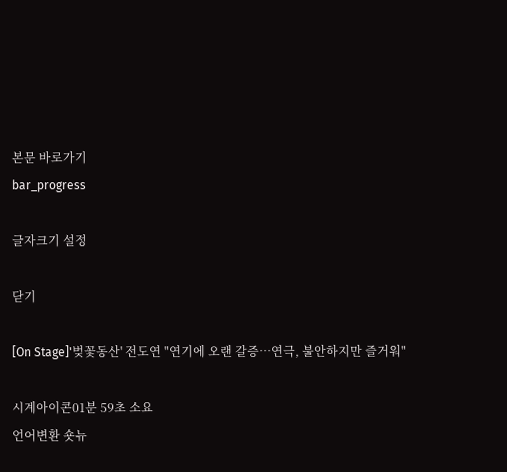본문 바로가기
bar_progress

글자크기 설정

닫기

[On Stage]'벚꽃동산' 전도연 "연기에 오랜 갈증…연극, 불안하지만 즐거워"

시계아이콘01분 59초 소요
언어변환 숏뉴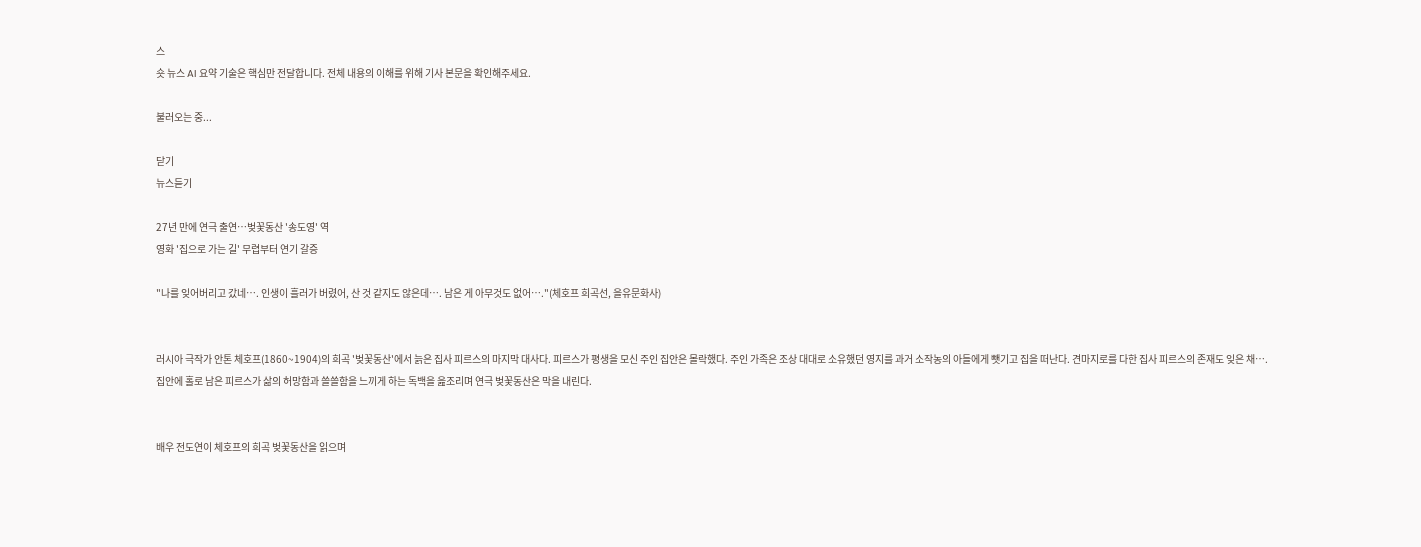스
숏 뉴스 AI 요약 기술은 핵심만 전달합니다. 전체 내용의 이해를 위해 기사 본문을 확인해주세요.

불러오는 중...

닫기
뉴스듣기

27년 만에 연극 출연…벚꽃동산 '송도영' 역
영화 '집으로 가는 길' 무렵부터 연기 갈증

"나를 잊어버리고 갔네…. 인생이 흘러가 버렸어, 산 것 같지도 않은데…. 남은 게 아무것도 없어…."(체호프 희곡선, 을유문화사)


러시아 극작가 안톤 체호프(1860~1904)의 희곡 '벚꽃동산'에서 늙은 집사 피르스의 마지막 대사다. 피르스가 평생을 모신 주인 집안은 몰락했다. 주인 가족은 조상 대대로 소유했던 영지를 과거 소작농의 아들에게 뺏기고 집을 떠난다. 견마지로를 다한 집사 피르스의 존재도 잊은 채…. 집안에 홀로 남은 피르스가 삶의 허망함과 쓸쓸함을 느끼게 하는 독백을 읊조리며 연극 벚꽃동산은 막을 내린다.


배우 전도연이 체호프의 희곡 벚꽃동산을 읽으며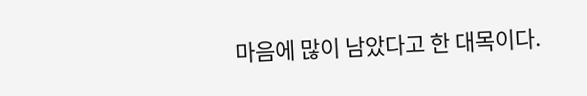마음에 많이 남았다고 한 대목이다.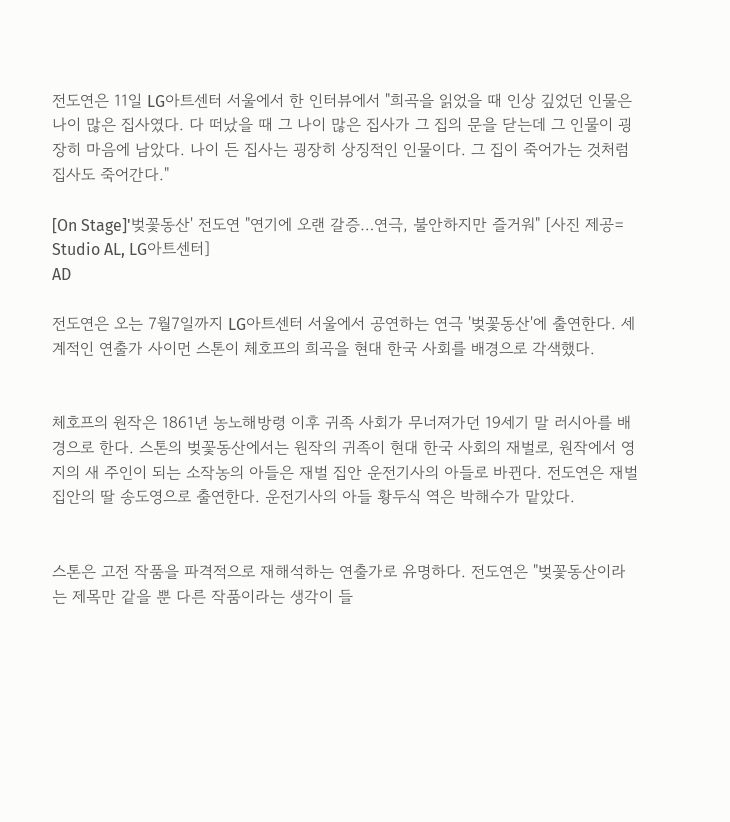전도연은 11일 LG아트센터 서울에서 한 인터뷰에서 "희곡을 읽었을 때 인상 깊었던 인물은 나이 많은 집사였다. 다 떠났을 때 그 나이 많은 집사가 그 집의 문을 닫는데 그 인물이 굉장히 마음에 남았다. 나이 든 집사는 굉장히 상징적인 인물이다. 그 집이 죽어가는 것처럼 집사도 죽어간다."

[On Stage]'벚꽃동산' 전도연 "연기에 오랜 갈증…연극, 불안하지만 즐거워" [사진 제공= Studio AL, LG아트센터]
AD

전도연은 오는 7월7일까지 LG아트센터 서울에서 공연하는 연극 '벚꽃동산'에 출연한다. 세계적인 연출가 사이먼 스톤이 체호프의 희곡을 현대 한국 사회를 배경으로 각색했다.


체호프의 원작은 1861년 농노해방령 이후 귀족 사회가 무너져가던 19세기 말 러시아를 배경으로 한다. 스톤의 벚꽃동산에서는 원작의 귀족이 현대 한국 사회의 재벌로, 원작에서 영지의 새 주인이 되는 소작농의 아들은 재벌 집안 운전기사의 아들로 바뀐다. 전도연은 재벌 집안의 딸 송도영으로 출연한다. 운전기사의 아들 황두식 역은 박해수가 맡았다.


스톤은 고전 작품을 파격적으로 재해석하는 연출가로 유명하다. 전도연은 "벚꽃동산이라는 제목만 같을 뿐 다른 작품이라는 생각이 들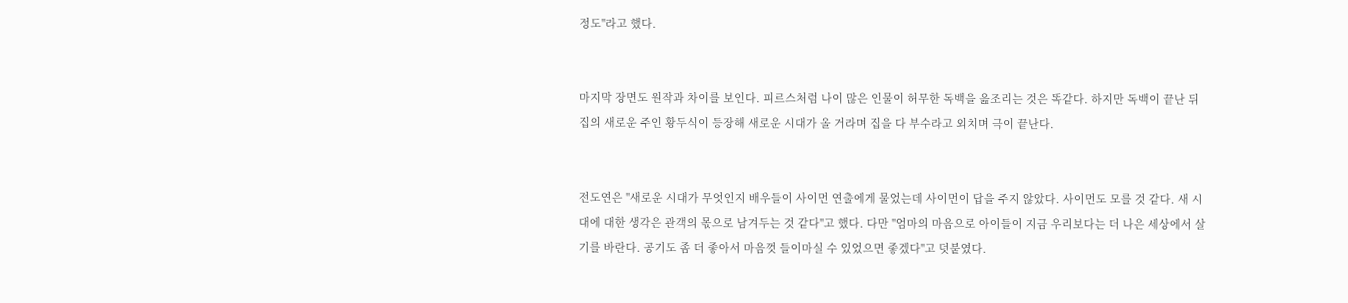정도"라고 했다.


마지막 장면도 원작과 차이를 보인다. 피르스처럼 나이 많은 인물이 허무한 독백을 읊조리는 것은 똑같다. 하지만 독백이 끝난 뒤 집의 새로운 주인 황두식이 등장해 새로운 시대가 올 거라며 집을 다 부수라고 외치며 극이 끝난다.


전도연은 "새로운 시대가 무엇인지 배우들이 사이먼 연출에게 물었는데 사이먼이 답을 주지 않았다. 사이먼도 모를 것 같다. 새 시대에 대한 생각은 관객의 몫으로 남겨두는 것 같다"고 했다. 다만 "엄마의 마음으로 아이들이 지금 우리보다는 더 나은 세상에서 살기를 바란다. 공기도 좀 더 좋아서 마음껏 들이마실 수 있었으면 좋겠다"고 덧붙였다.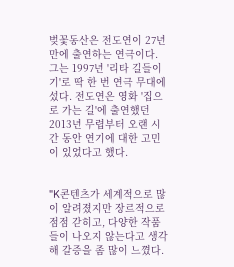벚꽃동산은 전도연이 27년 만에 출연하는 연극이다. 그는 1997년 '리타 길들이기'로 딱 한 번 연극 무대에 섰다. 전도연은 영화 '집으로 가는 길'에 출연했던 2013년 무렵부터 오랜 시간 동안 연기에 대한 고민이 있었다고 했다.


"K콘텐츠가 세계적으로 많이 알려졌지만 장르적으로 점점 갇히고, 다양한 작품들이 나오지 않는다고 생각해 갈증을 좀 많이 느꼈다.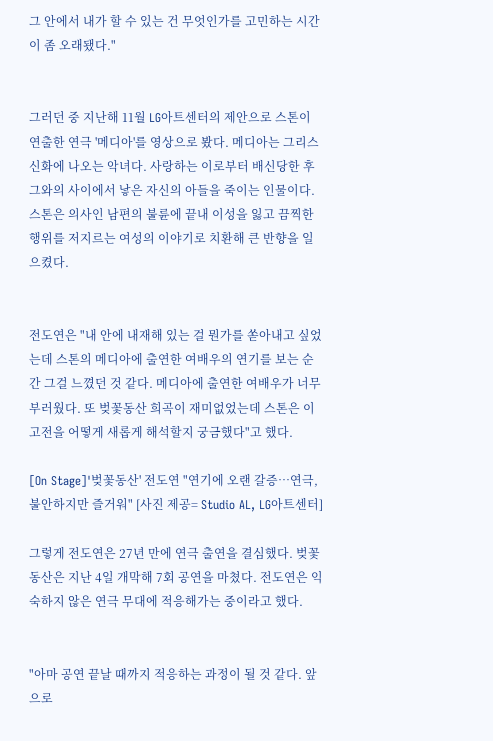그 안에서 내가 할 수 있는 건 무엇인가를 고민하는 시간이 좀 오래됐다."


그러던 중 지난해 11월 LG아트센터의 제안으로 스톤이 연출한 연극 '메디아'를 영상으로 봤다. 메디아는 그리스 신화에 나오는 악녀다. 사랑하는 이로부터 배신당한 후 그와의 사이에서 낳은 자신의 아들을 죽이는 인물이다. 스톤은 의사인 남편의 불륜에 끝내 이성을 잃고 끔찍한 행위를 저지르는 여성의 이야기로 치환해 큰 반향을 일으켰다.


전도연은 "내 안에 내재해 있는 걸 뭔가를 쏟아내고 싶었는데 스톤의 메디아에 출연한 여배우의 연기를 보는 순간 그걸 느꼈던 것 같다. 메디아에 출연한 여배우가 너무 부러웠다. 또 벚꽃동산 희곡이 재미없었는데 스톤은 이 고전을 어떻게 새롭게 해석할지 궁금했다"고 했다.

[On Stage]'벚꽃동산' 전도연 "연기에 오랜 갈증…연극, 불안하지만 즐거워" [사진 제공= Studio AL, LG아트센터]

그렇게 전도연은 27년 만에 연극 출연을 결심했다. 벚꽃동산은 지난 4일 개막해 7회 공연을 마쳤다. 전도연은 익숙하지 않은 연극 무대에 적응해가는 중이라고 했다.


"아마 공연 끝날 때까지 적응하는 과정이 될 것 같다. 앞으로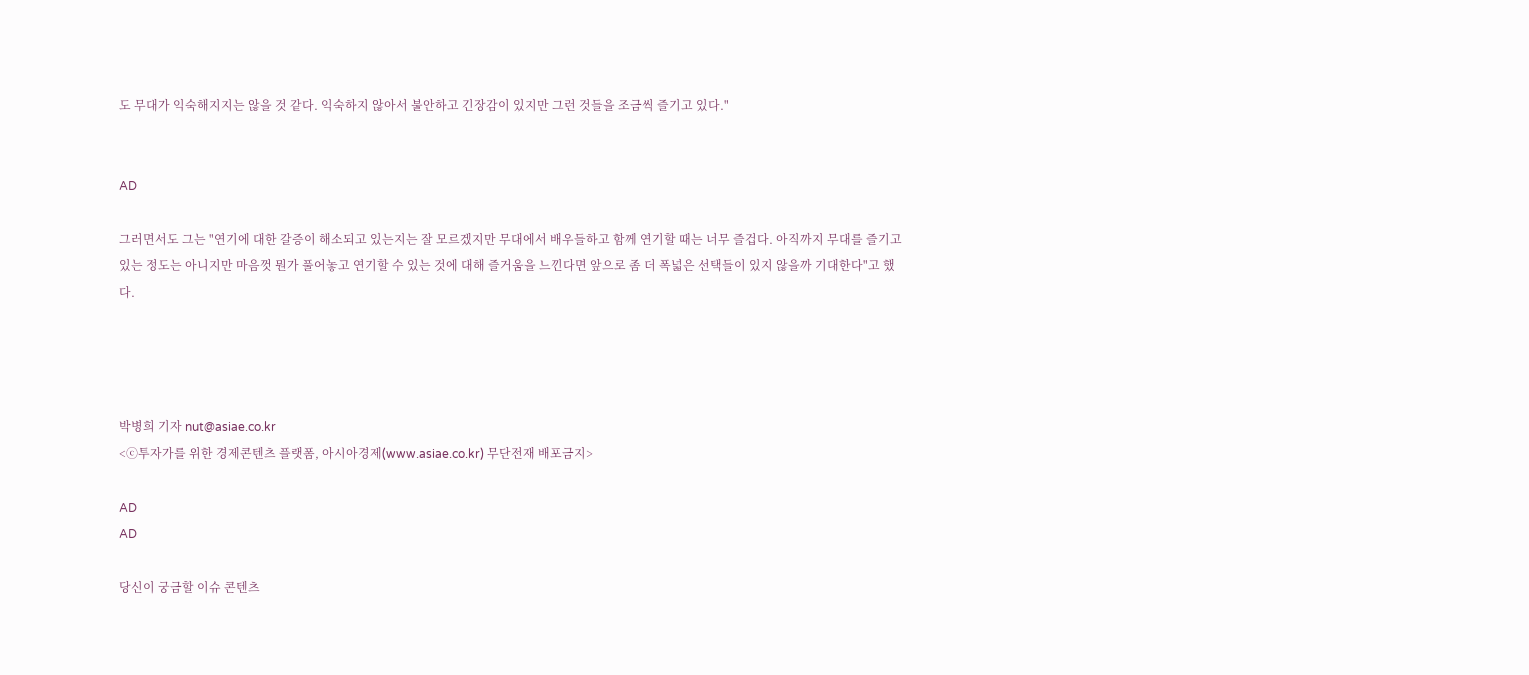도 무대가 익숙해지지는 않을 것 같다. 익숙하지 않아서 불안하고 긴장감이 있지만 그런 것들을 조금씩 즐기고 있다."


AD

그러면서도 그는 "연기에 대한 갈증이 해소되고 있는지는 잘 모르겠지만 무대에서 배우들하고 함께 연기할 때는 너무 즐겁다. 아직까지 무대를 즐기고 있는 정도는 아니지만 마음껏 뭔가 풀어놓고 연기할 수 있는 것에 대해 즐거움을 느낀다면 앞으로 좀 더 폭넓은 선택들이 있지 않을까 기대한다"고 했다.




박병희 기자 nut@asiae.co.kr
<ⓒ투자가를 위한 경제콘텐츠 플랫폼, 아시아경제(www.asiae.co.kr) 무단전재 배포금지>

AD
AD

당신이 궁금할 이슈 콘텐츠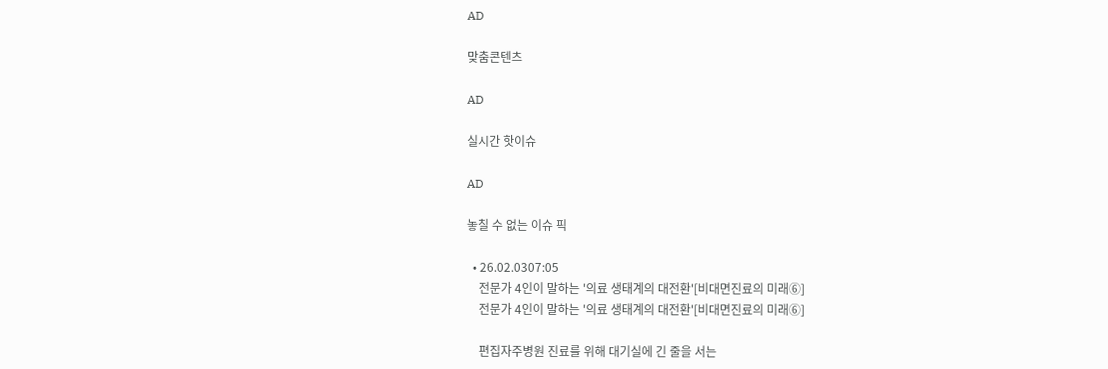AD

맞춤콘텐츠

AD

실시간 핫이슈

AD

놓칠 수 없는 이슈 픽

  • 26.02.0307:05
    전문가 4인이 말하는 '의료 생태계의 대전환'[비대면진료의 미래⑥]
    전문가 4인이 말하는 '의료 생태계의 대전환'[비대면진료의 미래⑥]

    편집자주병원 진료를 위해 대기실에 긴 줄을 서는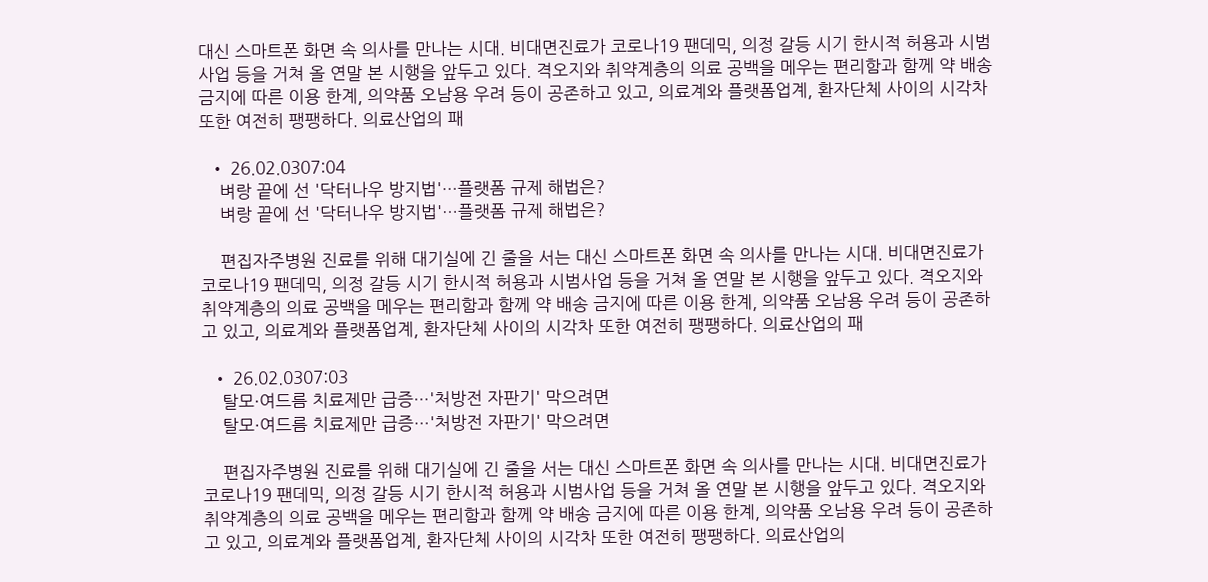대신 스마트폰 화면 속 의사를 만나는 시대. 비대면진료가 코로나19 팬데믹, 의정 갈등 시기 한시적 허용과 시범사업 등을 거쳐 올 연말 본 시행을 앞두고 있다. 격오지와 취약계층의 의료 공백을 메우는 편리함과 함께 약 배송 금지에 따른 이용 한계, 의약품 오남용 우려 등이 공존하고 있고, 의료계와 플랫폼업계, 환자단체 사이의 시각차 또한 여전히 팽팽하다. 의료산업의 패

  • 26.02.0307:04
    벼랑 끝에 선 '닥터나우 방지법'…플랫폼 규제 해법은?
    벼랑 끝에 선 '닥터나우 방지법'…플랫폼 규제 해법은?

    편집자주병원 진료를 위해 대기실에 긴 줄을 서는 대신 스마트폰 화면 속 의사를 만나는 시대. 비대면진료가 코로나19 팬데믹, 의정 갈등 시기 한시적 허용과 시범사업 등을 거쳐 올 연말 본 시행을 앞두고 있다. 격오지와 취약계층의 의료 공백을 메우는 편리함과 함께 약 배송 금지에 따른 이용 한계, 의약품 오남용 우려 등이 공존하고 있고, 의료계와 플랫폼업계, 환자단체 사이의 시각차 또한 여전히 팽팽하다. 의료산업의 패

  • 26.02.0307:03
    탈모·여드름 치료제만 급증…'처방전 자판기' 막으려면
    탈모·여드름 치료제만 급증…'처방전 자판기' 막으려면

    편집자주병원 진료를 위해 대기실에 긴 줄을 서는 대신 스마트폰 화면 속 의사를 만나는 시대. 비대면진료가 코로나19 팬데믹, 의정 갈등 시기 한시적 허용과 시범사업 등을 거쳐 올 연말 본 시행을 앞두고 있다. 격오지와 취약계층의 의료 공백을 메우는 편리함과 함께 약 배송 금지에 따른 이용 한계, 의약품 오남용 우려 등이 공존하고 있고, 의료계와 플랫폼업계, 환자단체 사이의 시각차 또한 여전히 팽팽하다. 의료산업의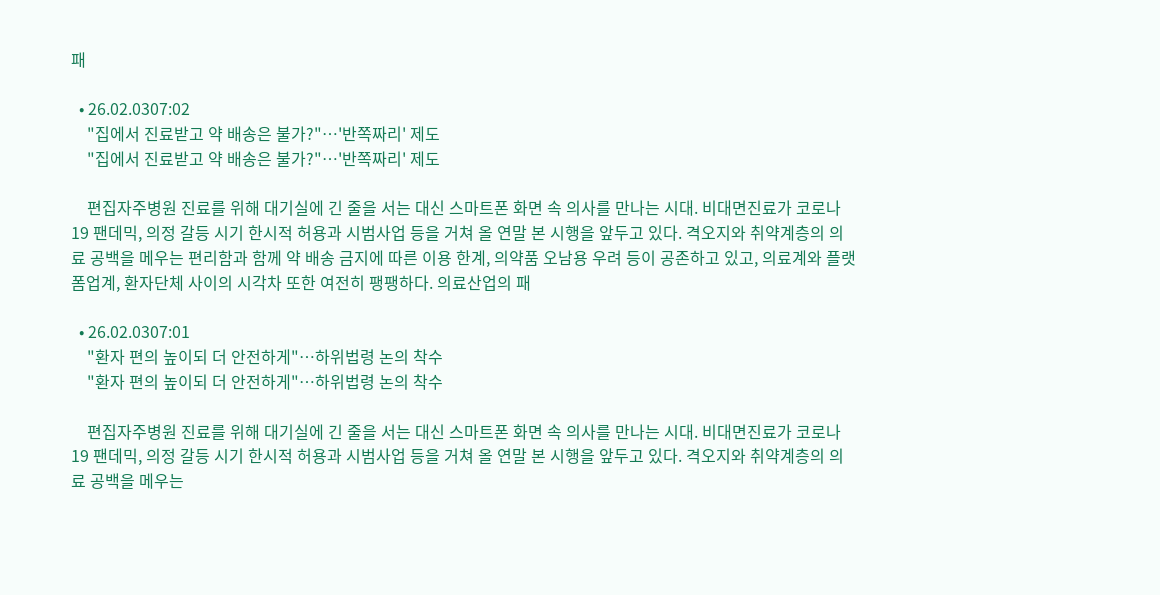패

  • 26.02.0307:02
    "집에서 진료받고 약 배송은 불가?"…'반쪽짜리' 제도
    "집에서 진료받고 약 배송은 불가?"…'반쪽짜리' 제도

    편집자주병원 진료를 위해 대기실에 긴 줄을 서는 대신 스마트폰 화면 속 의사를 만나는 시대. 비대면진료가 코로나19 팬데믹, 의정 갈등 시기 한시적 허용과 시범사업 등을 거쳐 올 연말 본 시행을 앞두고 있다. 격오지와 취약계층의 의료 공백을 메우는 편리함과 함께 약 배송 금지에 따른 이용 한계, 의약품 오남용 우려 등이 공존하고 있고, 의료계와 플랫폼업계, 환자단체 사이의 시각차 또한 여전히 팽팽하다. 의료산업의 패

  • 26.02.0307:01
    "환자 편의 높이되 더 안전하게"…하위법령 논의 착수
    "환자 편의 높이되 더 안전하게"…하위법령 논의 착수

    편집자주병원 진료를 위해 대기실에 긴 줄을 서는 대신 스마트폰 화면 속 의사를 만나는 시대. 비대면진료가 코로나19 팬데믹, 의정 갈등 시기 한시적 허용과 시범사업 등을 거쳐 올 연말 본 시행을 앞두고 있다. 격오지와 취약계층의 의료 공백을 메우는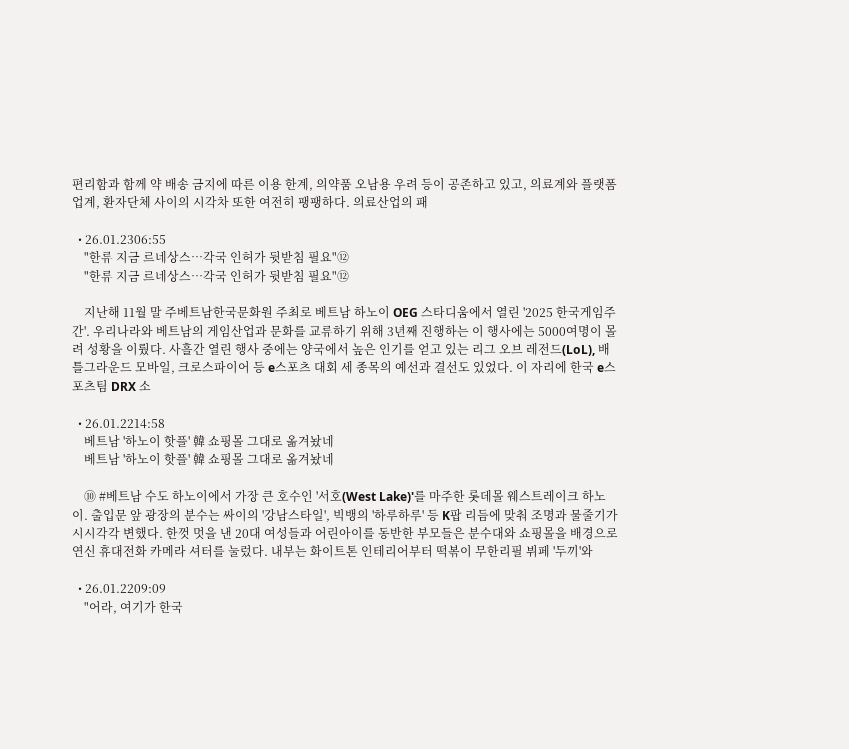편리함과 함께 약 배송 금지에 따른 이용 한계, 의약품 오남용 우려 등이 공존하고 있고, 의료계와 플랫폼업계, 환자단체 사이의 시각차 또한 여전히 팽팽하다. 의료산업의 패

  • 26.01.2306:55
    "한류 지금 르네상스…각국 인허가 뒷받침 필요"⑫
    "한류 지금 르네상스…각국 인허가 뒷받침 필요"⑫

    지난해 11월 말 주베트남한국문화원 주최로 베트남 하노이 OEG 스타디움에서 열린 '2025 한국게임주간'. 우리나라와 베트남의 게임산업과 문화를 교류하기 위해 3년째 진행하는 이 행사에는 5000여명이 몰려 성황을 이뤘다. 사흘간 열린 행사 중에는 양국에서 높은 인기를 얻고 있는 리그 오브 레전드(LoL), 배틀그라운드 모바일, 크로스파이어 등 e스포츠 대회 세 종목의 예선과 결선도 있었다. 이 자리에 한국 e스포츠팀 DRX 소

  • 26.01.2214:58
    베트남 '하노이 핫플' 韓 쇼핑몰 그대로 옮겨놨네
    베트남 '하노이 핫플' 韓 쇼핑몰 그대로 옮겨놨네

    ⑩ #베트남 수도 하노이에서 가장 큰 호수인 '서호(West Lake)'를 마주한 롯데몰 웨스트레이크 하노이. 출입문 앞 광장의 분수는 싸이의 '강남스타일', 빅뱅의 '하루하루' 등 K팝 리듬에 맞춰 조명과 물줄기가 시시각각 변했다. 한껏 멋을 낸 20대 여성들과 어린아이를 동반한 부모들은 분수대와 쇼핑몰을 배경으로 연신 휴대전화 카메라 셔터를 눌렀다. 내부는 화이트톤 인테리어부터 떡볶이 무한리필 뷔페 '두끼'와

  • 26.01.2209:09
    "어라, 여기가 한국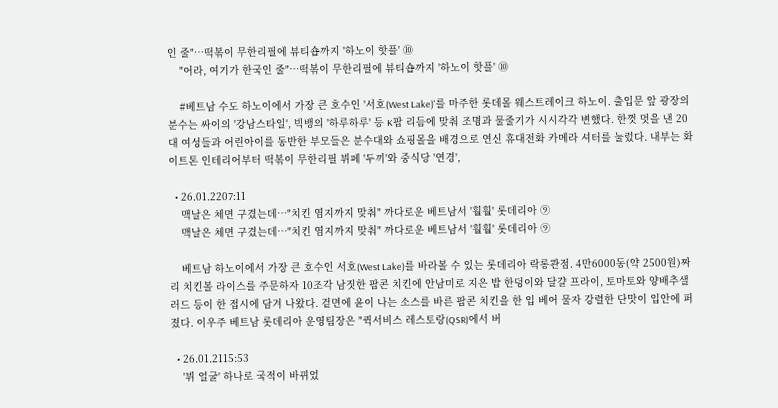인 줄"…떡볶이 무한리필에 뷰티숍까지 '하노이 핫플' ⑩
    "어라, 여기가 한국인 줄"…떡볶이 무한리필에 뷰티숍까지 '하노이 핫플' ⑩

    #베트남 수도 하노이에서 가장 큰 호수인 '서호(West Lake)'를 마주한 롯데몰 웨스트레이크 하노이. 출입문 앞 광장의 분수는 싸이의 '강남스타일', 빅뱅의 '하루하루' 등 K팝 리듬에 맞춰 조명과 물줄기가 시시각각 변했다. 한껏 멋을 낸 20대 여성들과 어린아이를 동반한 부모들은 분수대와 쇼핑몰을 배경으로 연신 휴대전화 카메라 셔터를 눌렀다. 내부는 화이트톤 인테리어부터 떡볶이 무한리필 뷔페 '두끼'와 중식당 '연경',

  • 26.01.2207:11
    맥날은 체면 구겼는데…"치킨 염지까지 맞춰" 까다로운 베트남서 '훨훨' 롯데리아 ⑨
    맥날은 체면 구겼는데…"치킨 염지까지 맞춰" 까다로운 베트남서 '훨훨' 롯데리아 ⑨

    베트남 하노이에서 가장 큰 호수인 서호(West Lake)를 바라볼 수 있는 롯데리아 락롱콴점. 4만6000동(약 2500원)짜리 치킨볼 라이스를 주문하자 10조각 남짓한 팝콘 치킨에 안남미로 지은 밥 한덩이와 달걀 프라이, 토마토와 양배추샐러드 등이 한 접시에 담겨 나왔다. 겉면에 윤이 나는 소스를 바른 팝콘 치킨을 한 입 베어 물자 강렬한 단맛이 입안에 퍼졌다. 이우주 베트남 롯데리아 운영팀장은 "퀵서비스 레스토랑(QSR)에서 버

  • 26.01.2115:53
    '뷔 얼굴' 하나로 국적이 바뀌었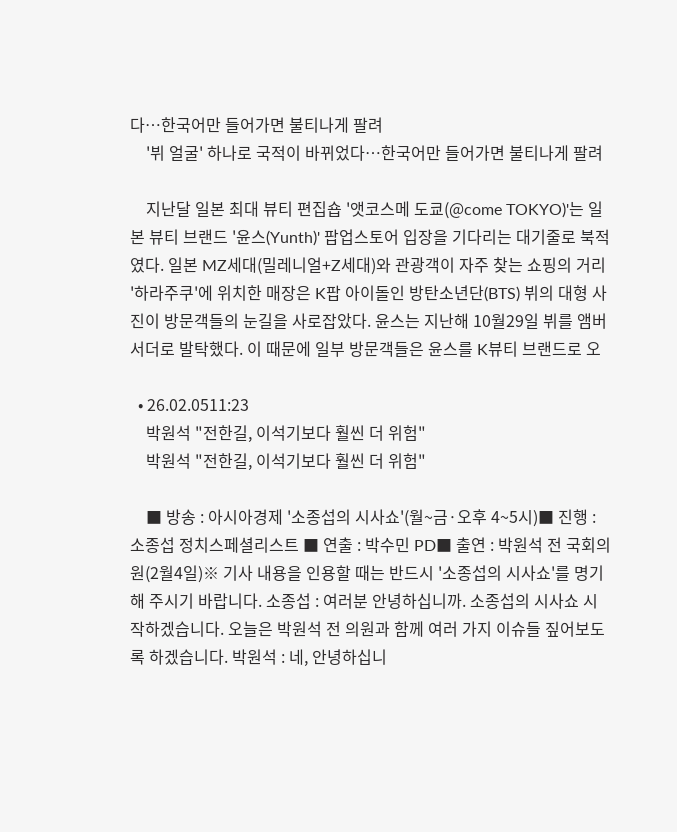다…한국어만 들어가면 불티나게 팔려
    '뷔 얼굴' 하나로 국적이 바뀌었다…한국어만 들어가면 불티나게 팔려

    지난달 일본 최대 뷰티 편집숍 '앳코스메 도쿄(@come TOKYO)'는 일본 뷰티 브랜드 '윤스(Yunth)' 팝업스토어 입장을 기다리는 대기줄로 북적였다. 일본 MZ세대(밀레니얼+Z세대)와 관광객이 자주 찾는 쇼핑의 거리 '하라주쿠'에 위치한 매장은 K팝 아이돌인 방탄소년단(BTS) 뷔의 대형 사진이 방문객들의 눈길을 사로잡았다. 윤스는 지난해 10월29일 뷔를 앰버서더로 발탁했다. 이 때문에 일부 방문객들은 윤스를 K뷰티 브랜드로 오

  • 26.02.0511:23
    박원석 "전한길, 이석기보다 훨씬 더 위험"
    박원석 "전한길, 이석기보다 훨씬 더 위험"

    ■ 방송 : 아시아경제 '소종섭의 시사쇼'(월~금·오후 4~5시)■ 진행 : 소종섭 정치스페셜리스트 ■ 연출 : 박수민 PD■ 출연 : 박원석 전 국회의원(2월4일)※ 기사 내용을 인용할 때는 반드시 '소종섭의 시사쇼'를 명기해 주시기 바랍니다. 소종섭 : 여러분 안녕하십니까. 소종섭의 시사쇼 시작하겠습니다. 오늘은 박원석 전 의원과 함께 여러 가지 이슈들 짚어보도록 하겠습니다. 박원석 : 네, 안녕하십니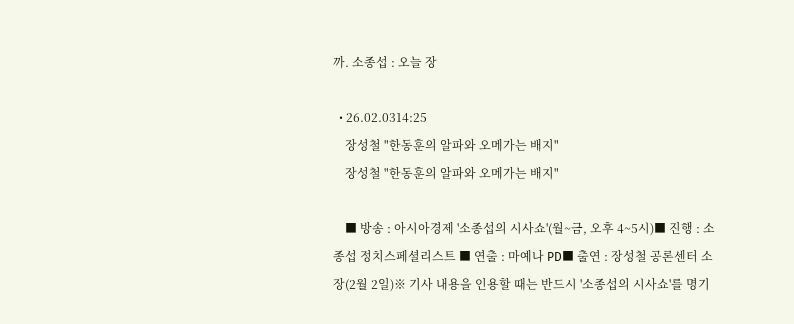까. 소종섭 : 오늘 장

  • 26.02.0314:25
    장성철 "한동훈의 알파와 오메가는 배지"
    장성철 "한동훈의 알파와 오메가는 배지"

    ■ 방송 : 아시아경제 '소종섭의 시사쇼'(월~금, 오후 4~5시)■ 진행 : 소종섭 정치스페셜리스트 ■ 연출 : 마예나 PD■ 출연 : 장성철 공론센터 소장(2월 2일)※ 기사 내용을 인용할 때는 반드시 '소종섭의 시사쇼'를 명기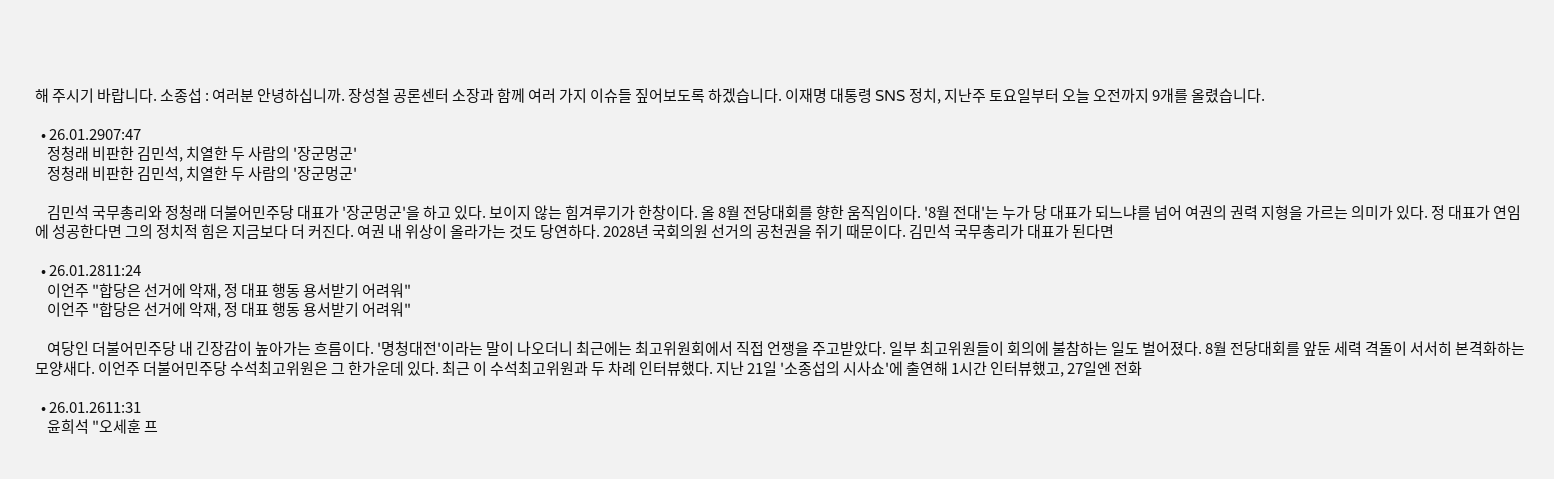해 주시기 바랍니다. 소종섭 : 여러분 안녕하십니까. 장성철 공론센터 소장과 함께 여러 가지 이슈들 짚어보도록 하겠습니다. 이재명 대통령 SNS 정치, 지난주 토요일부터 오늘 오전까지 9개를 올렸습니다.

  • 26.01.2907:47
    정청래 비판한 김민석, 치열한 두 사람의 '장군멍군'
    정청래 비판한 김민석, 치열한 두 사람의 '장군멍군'

    김민석 국무총리와 정청래 더불어민주당 대표가 '장군멍군'을 하고 있다. 보이지 않는 힘겨루기가 한창이다. 올 8월 전당대회를 향한 움직임이다. '8월 전대'는 누가 당 대표가 되느냐를 넘어 여권의 권력 지형을 가르는 의미가 있다. 정 대표가 연임에 성공한다면 그의 정치적 힘은 지금보다 더 커진다. 여권 내 위상이 올라가는 것도 당연하다. 2028년 국회의원 선거의 공천권을 쥐기 때문이다. 김민석 국무총리가 대표가 된다면

  • 26.01.2811:24
    이언주 "합당은 선거에 악재, 정 대표 행동 용서받기 어려워"
    이언주 "합당은 선거에 악재, 정 대표 행동 용서받기 어려워"

    여당인 더불어민주당 내 긴장감이 높아가는 흐름이다. '명청대전'이라는 말이 나오더니 최근에는 최고위원회에서 직접 언쟁을 주고받았다. 일부 최고위원들이 회의에 불참하는 일도 벌어졌다. 8월 전당대회를 앞둔 세력 격돌이 서서히 본격화하는 모양새다. 이언주 더불어민주당 수석최고위원은 그 한가운데 있다. 최근 이 수석최고위원과 두 차례 인터뷰했다. 지난 21일 '소종섭의 시사쇼'에 출연해 1시간 인터뷰했고, 27일엔 전화

  • 26.01.2611:31
    윤희석 "오세훈 프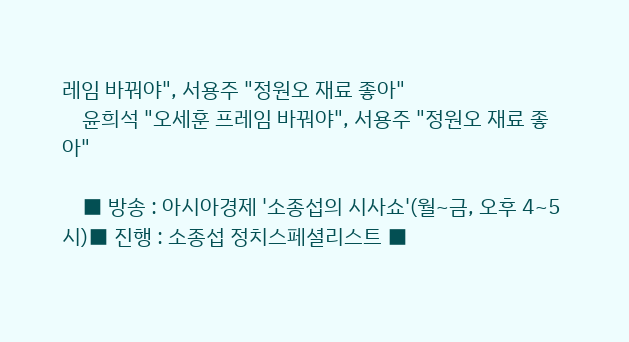레임 바꿔야", 서용주 "정원오 재료 좋아"
    윤희석 "오세훈 프레임 바꿔야", 서용주 "정원오 재료 좋아"

    ■ 방송 : 아시아경제 '소종섭의 시사쇼'(월~금, 오후 4~5시)■ 진행 : 소종섭 정치스페셜리스트 ■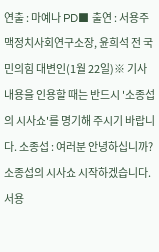연출 : 마예나 PD■ 출연 : 서용주 맥정치사회연구소장, 윤희석 전 국민의힘 대변인(1월 22일)※ 기사 내용을 인용할 때는 반드시 '소종섭의 시사쇼'를 명기해 주시기 바랍니다. 소종섭 : 여러분 안녕하십니까? 소종섭의 시사쇼 시작하겠습니다. 서용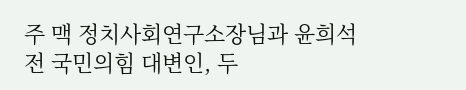주 맥 정치사회연구소장님과 윤희석 전 국민의힘 대변인, 두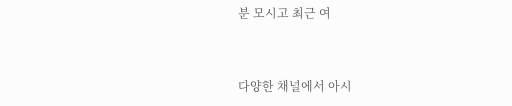분 모시고 최근 여


다양한 채널에서 아시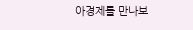아경제를 만나보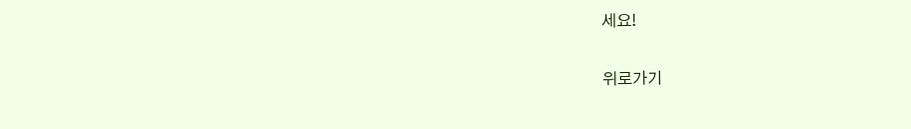세요!

위로가기